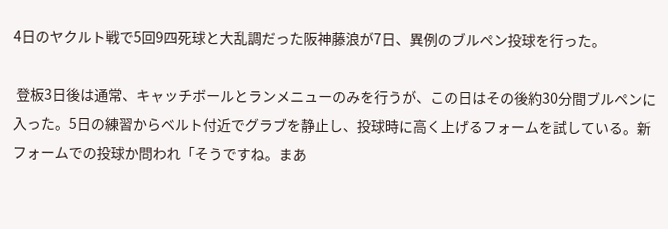4日のヤクルト戦で5回9四死球と大乱調だった阪神藤浪が7日、異例のブルペン投球を行った。

 登板3日後は通常、キャッチボールとランメニューのみを行うが、この日はその後約30分間ブルペンに入った。5日の練習からベルト付近でグラブを静止し、投球時に高く上げるフォームを試している。新フォームでの投球か問われ「そうですね。まあ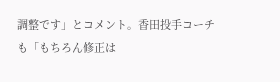調整です」とコメント。香田投手コーチも「もちろん修正は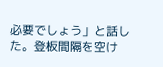必要でしょう」と話した。登板間隔を空け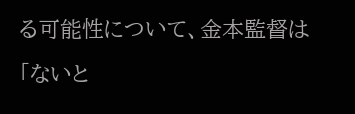る可能性について、金本監督は「ないと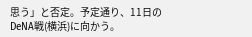思う」と否定。予定通り、11日のDeNA戦(横浜)に向かう。